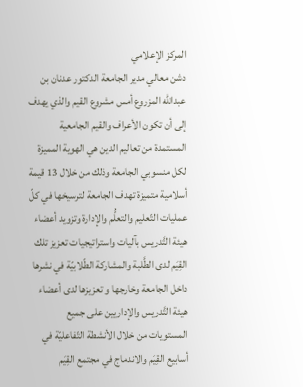المركز الإعلامي
دشن معالي مدير الجامعة الدكتور عدنان بن عبدالله المزروع أمس مشروع القيم والذي يهدف إلى أن تكون الأعراف والقيم الجامعية المستمدة من تعاليم الدين هي الهوية المميزة لكل منسوبي الجامعة وذلك من خلال 13 قيمة أسلامية متميزة تهدف الجامعة لترسيخها في كلّ عمليات التّعليم والتعلُّم والإدارة وتزويد أعضاء هيئة التَّدريس بآليات واستراتيجيات تعزيز تلك القِيَم لدى الطَّلبة والمشاركة الطّلابيّة في نشرها داخل الجامعة وخارجها و تعزيزها لدى أعضاء هيئة التَّدريس والإداريين على جميع المستويات من خلال الأنشطة التّفاعليّة في أسابيع القِيَم والاندماج في مجتمع القِيَم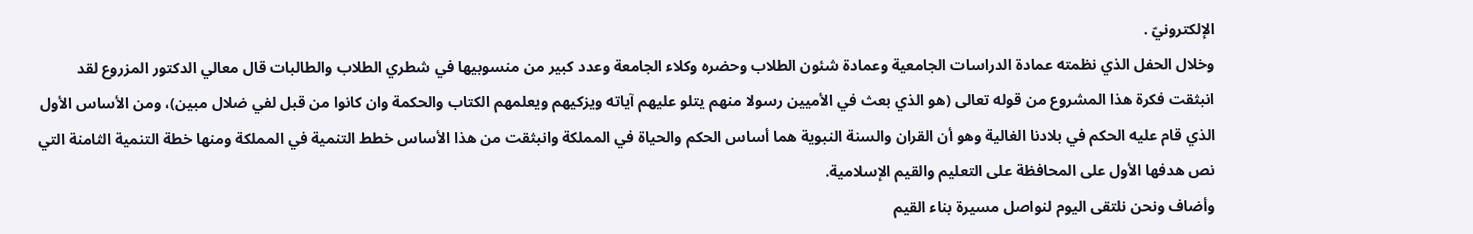الإلكترونيّ .
وخلال الحفل الذي نظمته عمادة الدراسات الجامعية وعمادة شئون الطلاب وحضره وكلاء الجامعة وعدد كبير من منسوبيها في شطري الطلاب والطالبات قال معالي الدكتور المزروع لقد انبثقت فكرة هذا المشروع من قوله تعالى (هو الذي بعث في الأميين رسولا منهم يتلو عليهم آياته ويزكيهم ويعلمهم الكتاب والحكمة وان كانوا من قبل لفي ضلال مبين)، ومن الأساس الأول الذي قام عليه الحكم في بلادنا الغالية وهو أن القران والسنة النبوية هما أساس الحكم والحياة في المملكة وانبثقت من هذا الأساس خطط التنمية في المملكة ومنها خطة التنمية الثامنة التي نص هدفها الأول على المحافظة على التعليم والقيم الإسلامية.
وأضاف ونحن نلتقى اليوم لنواصل مسيرة بناء القيم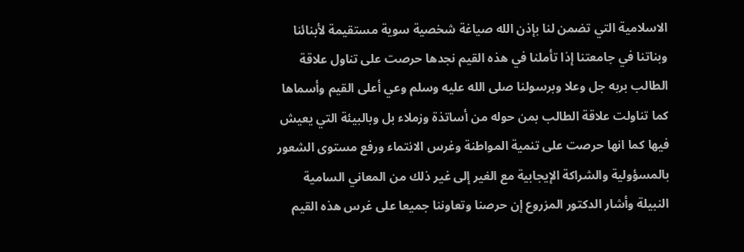الاسلامية التي تضمن لنا بإذن الله صياغة شخصية سوية مستقيمة لأبنائنا وبناتنا في جامعتنا إذا تأملنا في هذه القيم نجدها حرصت على تناول علاقة الطالب بربه جل وعلا وبرسولنا صلى الله عليه وسلم وعي أعلى القيم وأسماها كما تناولت علاقة الطالب بمن حوله من أساتذة وزملاء بل وبالبيئة التي يعيش فيها كما انها حرصت على تنمية المواطنة وغرس الانتماء ورفع مستوى الشعور بالمسؤولية والشراكة الإيجابية مع الغير إلى غير ذلك من المعاني السامية النبيلة وأشار الدكتور المزروع إن حرصنا وتعاوننا جميعا على غرس هذه القيم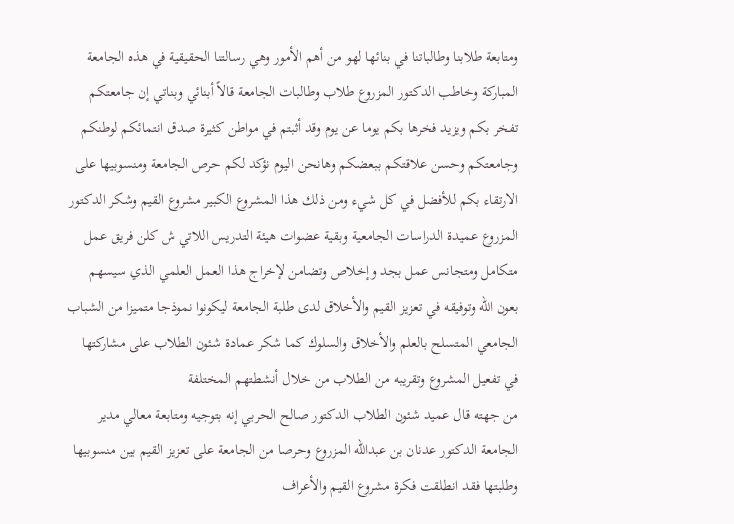ومتابعة طلابنا وطالباتنا في بنائها لهو من أهم الأمور وهي رسالتنا الحقيقية في هذه الجامعة المباركة وخاطب الدكتور المزروع طلاب وطالبات الجامعة قالاً أبنائي وبناتي إن جامعتكم تفخر بكم ويزيد فخرها بكم يوما عن يوم وقد أثبتم في مواطن كثيرة صدق انتمائكم لوطنكم وجامعتكم وحسن علاقتكم ببعضكم وهانحن اليوم نؤكد لكم حرص الجامعة ومنسوبيها على الارتقاء بكم للأفضل في كل شيء ومن ذلك هذا المشروع الكبير مشروع القيم وشكر الدكتور المزروع عميدة الدراسات الجامعية وبقية عضوات هيئة التدريس اللاتي ش كلن فريق عمل متكامل ومتجانس عمل بجد وإخلاص وتضامن لإخراج هذا العمل العلمي الذي سيسهم بعون الله وتوفيقه في تعزيز القيم والأخلاق لدى طلبة الجامعة ليكونوا نموذجا متميزا من الشباب الجامعي المتسلح بالعلم والأخلاق والسلوك كما شكر عمادة شئون الطلاب على مشاركتها في تفعيل المشروع وتقريبه من الطلاب من خلال أنشطتهم المختلفة
من جهته قال عميد شئون الطلاب الدكتور صالح الحربي إنه بتوجيه ومتابعة معالي مدير الجامعة الدكتور عدنان بن عبدالله المزروع وحرصا من الجامعة على تعزيز القيم بين منسوبيها وطلبتها فقد انطلقت فكرة مشروع القيم والأعراف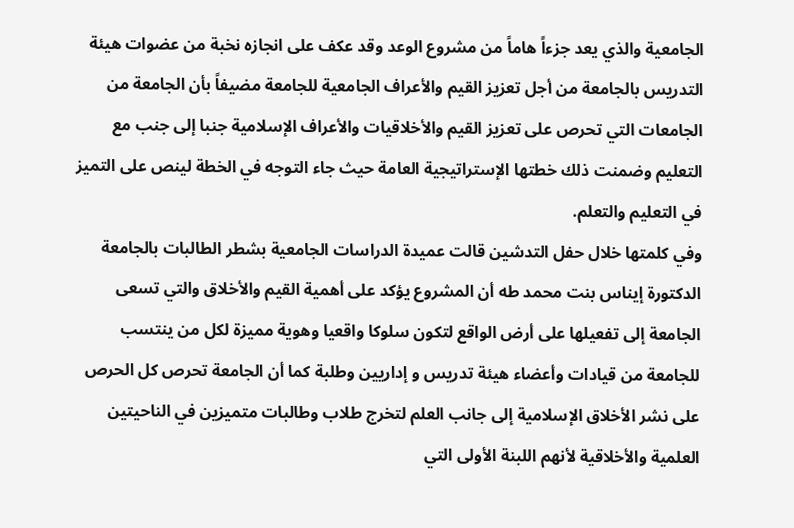الجامعية والذي يعد جزءاً هاماً من مشروع الوعد وقد عكف على انجازه نخبة من عضوات هيئة التدريس بالجامعة من أجل تعزيز القيم والأعراف الجامعية للجامعة مضيفاً بأن الجامعة من الجامعات التي تحرص على تعزيز القيم والأخلاقيات والأعراف الإسلامية جنبا إلى جنب مع التعليم وضمنت ذلك خطتها الإستراتيجية العامة حيث جاء التوجه في الخطة لينص على التميز في التعليم والتعلم.
وفي كلمتها خلال حفل التدشين قالت عميدة الدراسات الجامعية بشطر الطالبات بالجامعة الدكتورة إيناس بنت محمد طه أن المشروع يؤكد على أهمية القيم والأخلاق والتي تسعى الجامعة إلى تفعيلها على أرض الواقع لتكون سلوكا واقعيا وهوية مميزة لكل من ينتسب للجامعة من قيادات وأعضاء هيئة تدريس و إداريين وطلبة كما أن الجامعة تحرص كل الحرص على نشر الأخلاق الإسلامية إلى جانب العلم لتخرج طلاب وطالبات متميزين في الناحيتين العلمية والأخلاقية لأنهم اللبنة الأولى التي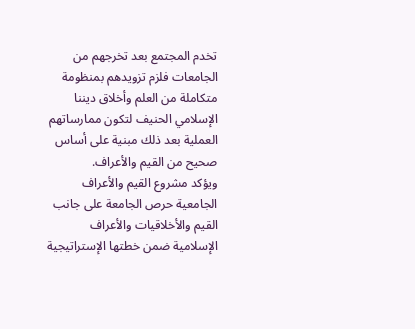تخدم المجتمع بعد تخرجهم من الجامعات فلزم تزويدهم بمنظومة متكاملة من العلم وأخلاق ديننا الإسلامي الحنيف لتكون ممارساتهم العملية بعد ذلك مبنية على أساس صحيح من القيم والأعراف.
ويؤكد مشروع القيم والأعراف الجامعية حرص الجامعة على جانب القيم والأخلاقيات والأعراف الإسلامية ضمن خطتها الإستراتيجية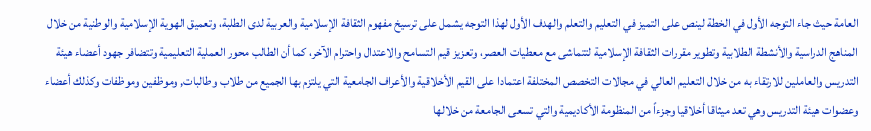العامة حيث جاء التوجه الأول في الخطة لينص على التميز في التعليم والتعلم والهدف الأول لهذا التوجه يشمل على ترسيخ مفهوم الثقافة الإسلامية والعربية لدى الطلبة، وتعميق الهوية الإسلامية والوطنية من خلال المناهج الدراسية والأنشطة الطلابية وتطوير مقررات الثقافة الإسلامية لتتماشى مع معطيات العصر، وتعزيز قيم التسامح والاعتدال واحترام الآخر، كما أن الطالب محور العملية التعليمية وتتضافر جهود أعضاء هيئة التدريس والعاملين للارتقاء به من خلال التعليم العالي في مجالات التخصص المختلفة اعتمادا على القيم الأخلاقية والأعراف الجامعية التي يلتزم بها الجميع من طلاب وطالبات, وموظفين وموظفات وكذلك أعضاء وعضوات هيئة التدريس وهي تعد ميثاقا أخلاقيا وجزءاً من المنظومة الأكاديمية والتي تسعى الجامعة من خلالها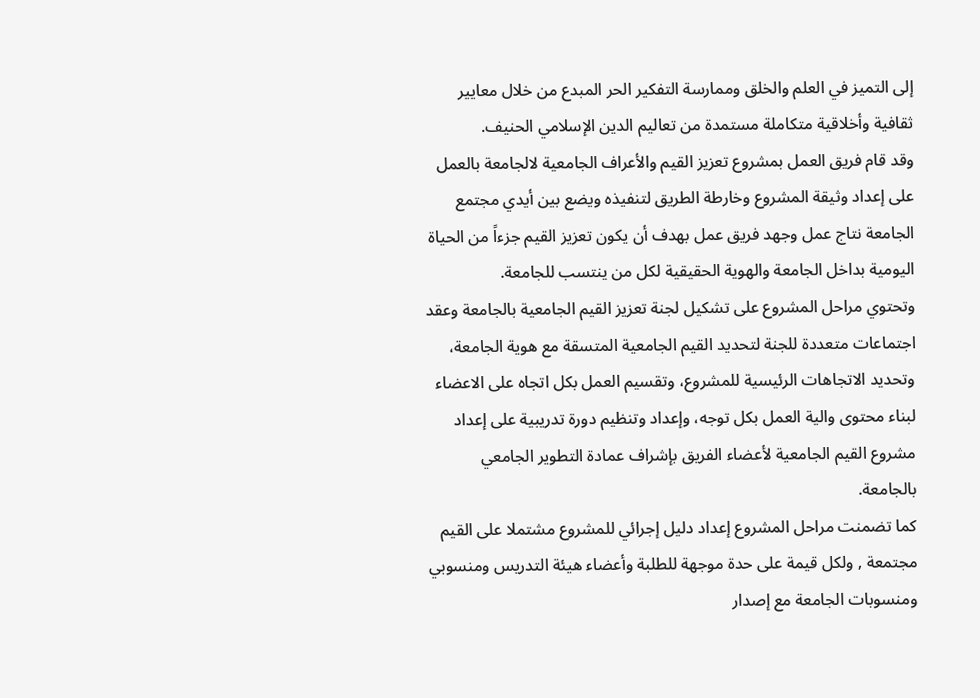إلى التميز في العلم والخلق وممارسة التفكير الحر المبدع من خلال معايير ثقافية وأخلاقية متكاملة مستمدة من تعاليم الدين الإسلامي الحنيف.
وقد قام فريق العمل بمشروع تعزيز القيم والأعراف الجامعية لالجامعة بالعمل على إعداد وثيقة المشروع وخارطة الطريق لتنفيذه ويضع بين أيدي مجتمع الجامعة نتاج عمل وجهد فريق عمل بهدف أن يكون تعزيز القيم جزءاً من الحياة اليومية بداخل الجامعة والهوية الحقيقية لكل من ينتسب للجامعة.
وتحتوي مراحل المشروع على تشكيل لجنة تعزيز القيم الجامعية بالجامعة وعقد اجتماعات متعددة للجنة لتحديد القيم الجامعية المتسقة مع هوية الجامعة، وتحديد الاتجاهات الرئيسية للمشروع، وتقسيم العمل بكل اتجاه على الاعضاء لبناء محتوى والية العمل بكل توجه، وإعداد وتنظيم دورة تدريبية على إعداد مشروع القيم الجامعية لأعضاء الفريق بإشراف عمادة التطوير الجامعي بالجامعة.
كما تضمنت مراحل المشروع إعداد دليل إجرائي للمشروع مشتملا على القيم مجتمعة , ولكل قيمة على حدة موجهة للطلبة وأعضاء هيئة التدريس ومنسوبي ومنسوبات الجامعة مع إصدار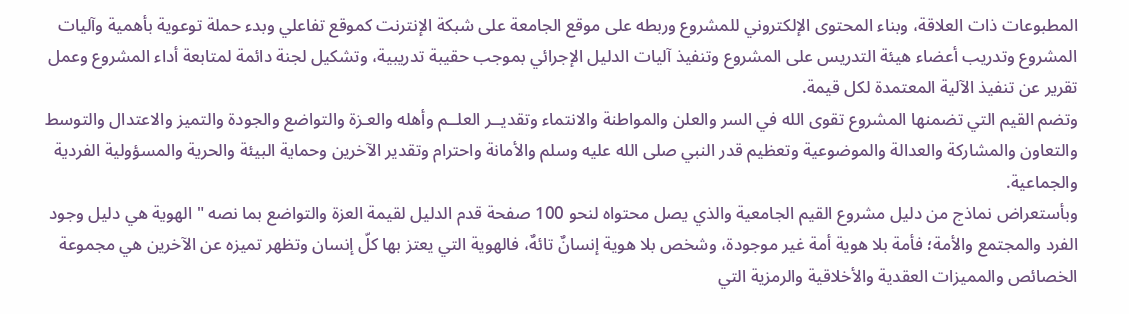المطبوعات ذات العلاقة، وبناء المحتوى الإلكتروني للمشروع وربطه على موقع الجامعة على شبكة الإنترنت كموقع تفاعلي وبدء حملة توعوية بأهمية وآليات المشروع وتدريب أعضاء هيئة التدريس على المشروع وتنفيذ آليات الدليل الإجرائي بموجب حقيبة تدريبية، وتشكيل لجنة دائمة لمتابعة أداء المشروع وعمل تقرير عن تنفيذ الآلية المعتمدة لكل قيمة.
وتضم القيم التي تضمنها المشروع تقوى الله في السر والعلن والمواطنة والانتماء وتقديــر العلــم وأهله والعـزة والتواضع والجودة والتميز والاعتدال والتوسط والتعاون والمشاركة والعدالة والموضوعية وتعظيم قدر النبي صلى الله عليه وسلم والأمانة واحترام وتقدير الآخرين وحماية البيئة والحرية والمسؤولية الفردية والجماعية.
وبأستعراض نماذج من دليل مشروع القيم الجامعية والذي يصل محتواه لنحو 100 صفحة قدم الدليل لقيمة العزة والتواضع بما نصه " الهوية هي دليل وجود الفرد والمجتمع والأمة؛ فأمة بلا هوية أمة غير موجودة، وشخص بلا هوية إنسانٌ تائهٌ، فالهوية التي يعتز بها كلّ إنسان وتظهر تميزه عن الآخرين هي مجموعة الخصائص والمميزات العقدية والأخلاقية والرمزية التي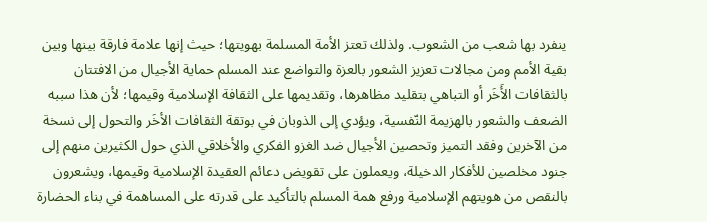ينفرد بها شعب من الشعوب. ولذلك تعتز الأمة المسلمة بهويتها؛ حيث إنها علامة فارقة بينها وبين بقية الأمم ومن مجالات تعزيز الشعور بالعزة والتواضع عند المسلم حماية الأجيال من الافتتان بالثقافات الأَخَر أو التباهي بتقليد مظاهرها، وتقديمها على الثقافة الإسلامية وقيمها؛ لأن هذا سببه الضعف والشعور بالهزيمة النّفسية، ويؤدي إلى الذوبان في بوتقة الثقافات الأخَر والتحول إلى نسخة من الآخرين وفقد التميز وتحصين الأجيال ضد الغزو الفكري والأخلاقي الذي حول الكثيرين منهم إلى جنود مخلصين للأفكار الدخيلة، ويعملون على تقويض دعائم العقيدة الإسلامية وقيمها، ويشعرون بالنقص من هويتهم الإسلامية ورفع همة المسلم بالتأكيد على قدرته على المساهمة في بناء الحضارة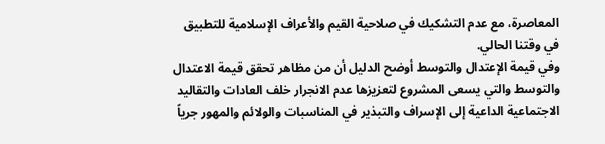المعاصرة، مع عدم التشكيك في صلاحية القيم والأعراف الإسلامية للتطبيق في وقتنا الحالي.
وفي قيمة الإعتدال والتوسط أوضح الدليل أن من مظاهر تحقق قيمة الاعتدال والتوسط والتي يسعى المشروع لتعزيزها عدم الانجرار خلف العادات والتقاليد الاجتماعية الداعية إلى الإسراف والتبذير في المناسبات والولائم والمهور جرياً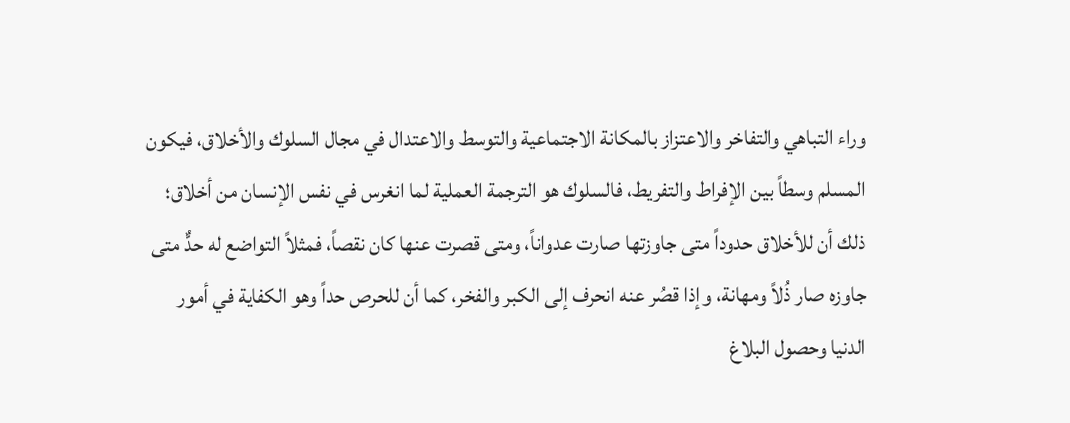وراء التباهي والتفاخر والاعتزاز بالمكانة الاجتماعية والتوسط والاعتدال في مجال السلوك والأخلاق، فيكون المسلم وسطاً بين الإفراط والتفريط، فالسلوك هو الترجمة العملية لما انغرس في نفس الإنسان من أخلاق؛ ذلك أن للأخلاق حدوداً متى جاوزتها صارت عدواناً، ومتى قصرت عنها كان نقصاً، فمثلاً التواضع له حدٌّ متى جاوزه صار ذُلاً ومهانة، وإذا قصُر عنه انحرف إلى الكبر والفخر، كما أن للحرص حداً وهو الكفاية في أمور الدنيا وحصول البلاغ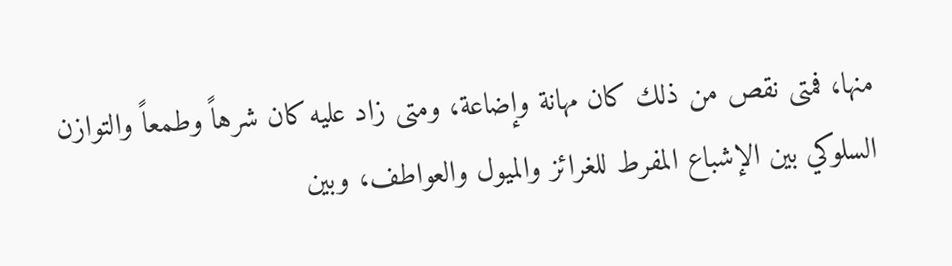منها، فمتى نقص من ذلك كان مهانة وإضاعة، ومتى زاد عليه كان شرهاً وطمعاً والتوازن السلوكي بين الإشباع المفرط للغرائز والميول والعواطف، وبين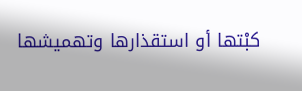كبْتها أو استقذارها وتهميشها